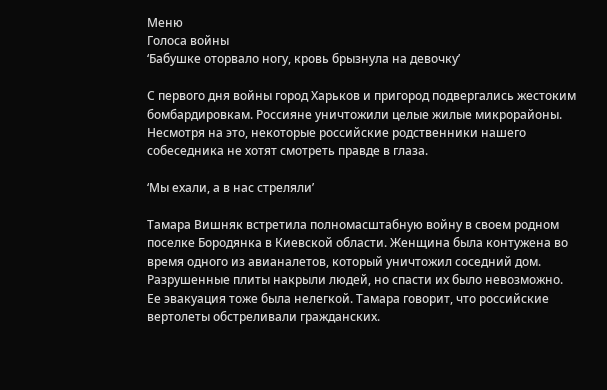Меню
Голоса войны
‘Бабушке оторвало ногу, кровь брызнула на девочку’

С первого дня войны город Харьков и пригород подвергались жестоким бомбардировкам. Россияне уничтожили целые жилые микрорайоны. Несмотря на это, некоторые российские родственники нашего собеседника не хотят смотреть правде в глаза.

‘Мы ехали, а в нас стреляли’

Тамара Вишняк встретила полномасштабную войну в своем родном поселке Бородянка в Киевской области. Женщина была контужена во время одного из авианалетов, который уничтожил соседний дом. Разрушенные плиты накрыли людей, но спасти их было невозможно. Ее эвакуация тоже была нелегкой. Тамара говорит, что российские вертолеты обстреливали гражданских.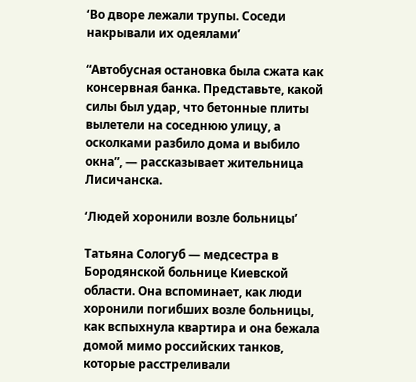‘Во дворе лежали трупы. Соседи накрывали их одеялами’

“Автобусная остановка была сжата как консервная банка. Представьте, какой силы был удар, что бетонные плиты вылетели на соседнюю улицу, а осколками разбило дома и выбило окна”, — рассказывает жительница Лисичанска.

‘Людей хоронили возле больницы’

Татьяна Сологуб — медсестра в Бородянской больнице Киевской области. Она вспоминает, как люди хоронили погибших возле больницы, как вспыхнула квартира и она бежала домой мимо российских танков, которые расстреливали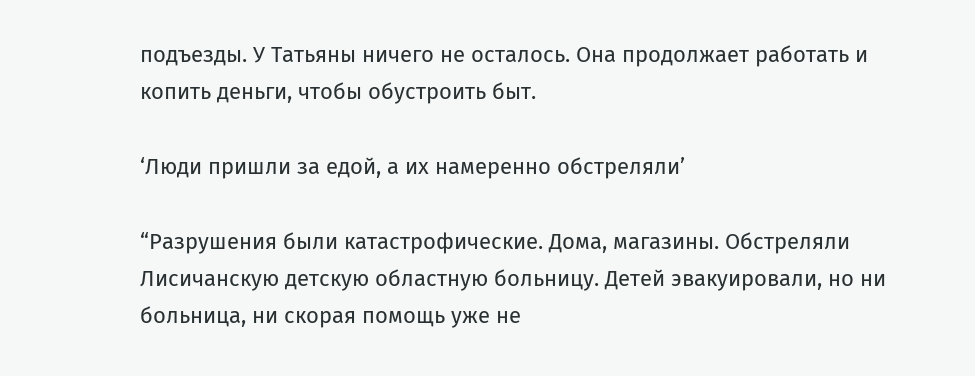подъезды. У Татьяны ничего не осталось. Она продолжает работать и копить деньги, чтобы обустроить быт.

‘Люди пришли за едой, а их намеренно обстреляли’

“Разрушения были катастрофические. Дома, магазины. Обстреляли Лисичанскую детскую областную больницу. Детей эвакуировали, но ни больница, ни скорая помощь уже не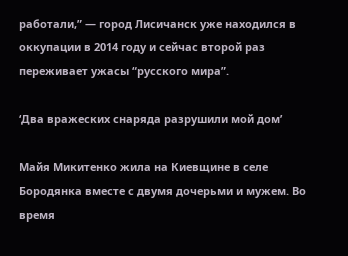работали,” — город Лисичанск уже находился в оккупации в 2014 году и сейчас второй раз переживает ужасы “русского мира”.

‘Два вражеских снаряда разрушили мой дом’

Майя Микитенко жила на Киевщине в селе Бородянка вместе с двумя дочерьми и мужем. Во время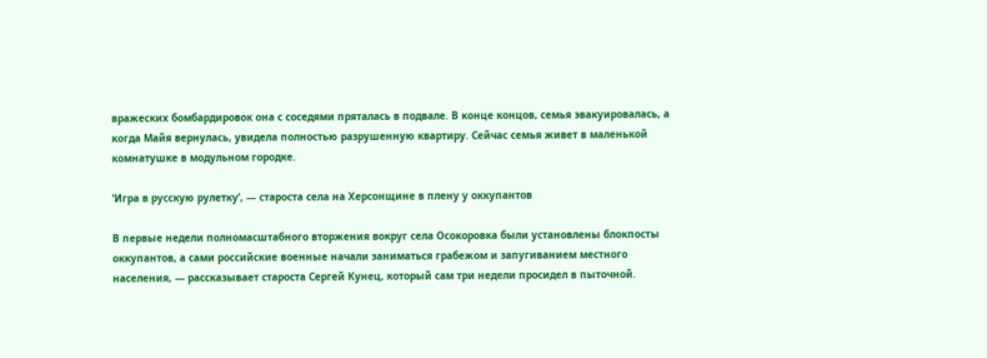вражеских бомбардировок она с соседями пряталась в подвале. В конце концов, семья эвакуировалась, а когда Майя вернулась, увидела полностью разрушенную квартиру. Сейчас семья живет в маленькой комнатушке в модульном городке.

‘Игра в русскую рулетку’, — староста села на Херсонщине в плену у оккупантов

В первые недели полномасштабного вторжения вокруг села Осокоровка были установлены блокпосты оккупантов, а сами российские военные начали заниматься грабежом и запугиванием местного населения, — рассказывает староста Сергей Кунец, который сам три недели просидел в пыточной.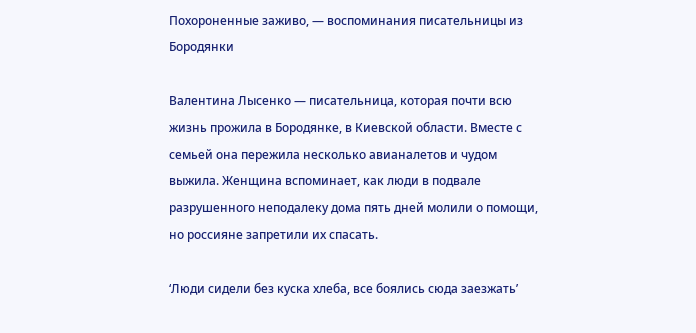Похороненные заживо, — воспоминания писательницы из Бородянки

Валентина Лысенко — писательница, которая почти всю жизнь прожила в Бородянке, в Киевской области. Вместе с семьей она пережила несколько авианалетов и чудом выжила. Женщина вспоминает, как люди в подвале разрушенного неподалеку дома пять дней молили о помощи, но россияне запретили их спасать.

‘Люди сидели без куска хлеба, все боялись сюда заезжать’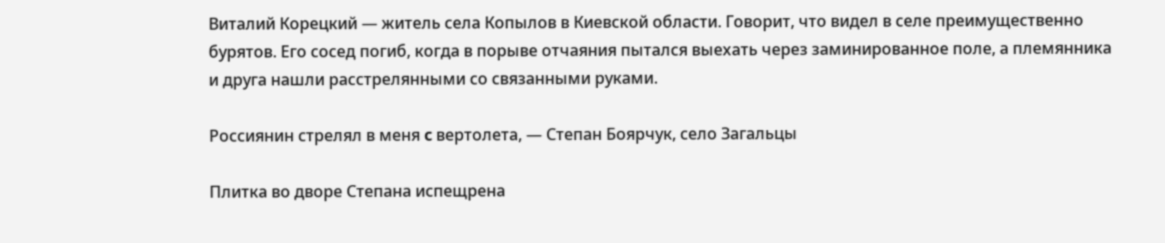Виталий Корецкий — житель села Копылов в Киевской области. Говорит, что видел в селе преимущественно бурятов. Его сосед погиб, когда в порыве отчаяния пытался выехать через заминированное поле, а племянника и друга нашли расстрелянными со связанными руками.

Россиянин стрелял в меня c вертолета, — Степан Боярчук, село Загальцы

Плитка во дворе Степана испещрена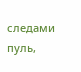следами пуль,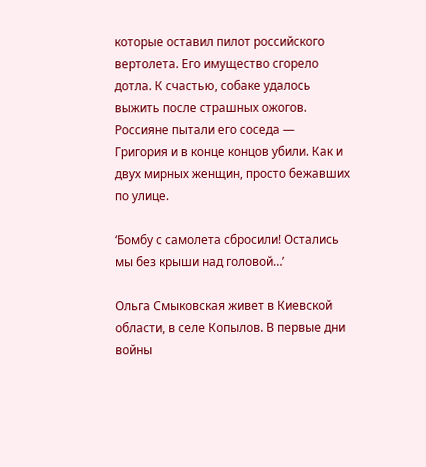которые оставил пилот российского вертолета. Его имущество сгорело дотла. К счастью, собаке удалось выжить после страшных ожогов. Россияне пытали его соседа — Григория и в конце концов убили. Как и двух мирных женщин, просто бежавших по улице.

‘Бомбу с самолета сбросили! Остались мы без крыши над головой…’

Ольга Смыковская живет в Киевской области, в селе Копылов. В первые дни войны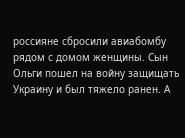россияне сбросили авиабомбу рядом с домом женщины. Сын Ольги пошел на войну защищать Украину и был тяжело ранен. А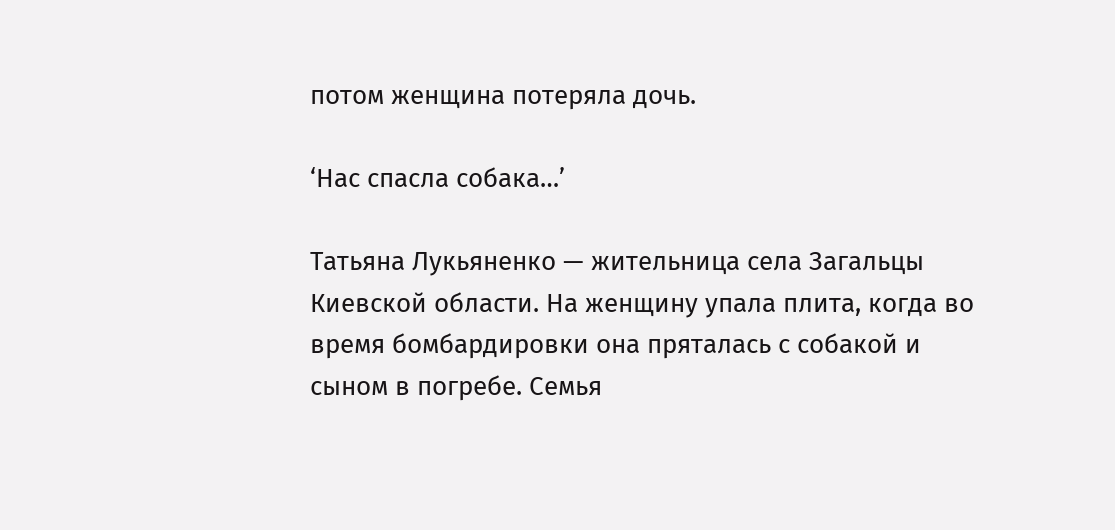потом женщина потеряла дочь.

‘Нас спасла собака…’

Татьяна Лукьяненко — жительница села Загальцы Киевской области. На женщину упала плита, когда во время бомбардировки она пряталась с собакой и сыном в погребе. Семья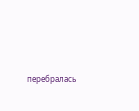перебралась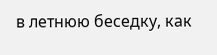в летнюю беседку, как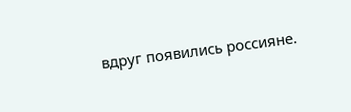вдруг появились россияне.